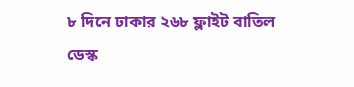৮ দিনে ঢাকার ২৬৮ ফ্লাইট বাতিল
ডেস্ক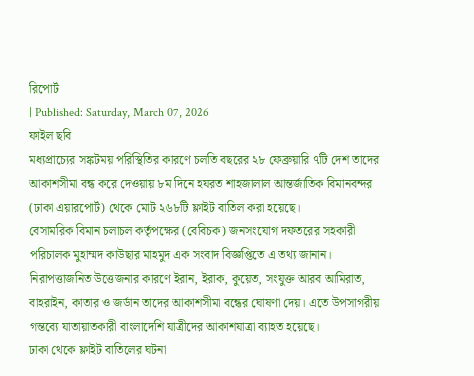রিপোর্ট
| Published: Saturday, March 07, 2026
ফাইল ছবি
মধ্যপ্রাচ্যের সঙ্কটময় পরিস্থিতির কারণে চলতি বছরের ২৮ ফেব্রুয়ারি ৭টি দেশ তাদের আকাশসীমা বন্ধ করে দেওয়ায় ৮ম দিনে হযরত শাহজালাল আন্তর্জাতিক বিমানবন্দর (ঢাকা এয়ারপোর্ট) থেকে মোট ২৬৮টি ফ্লাইট বাতিল করা হয়েছে।
বেসামরিক বিমান চলাচল কর্তৃপক্ষের (বেবিচক) জনসংযোগ দফতরের সহকারী পরিচালক মুহাম্মদ কাউছার মাহমুদ এক সংবাদ বিজ্ঞপ্তিতে এ তথ্য জানান।
নিরাপত্তাজনিত উত্তেজনার কারণে ইরান, ইরাক, কুয়েত, সংযুক্ত আরব আমিরাত, বাহরাইন, কাতার ও জর্ডান তাদের আকাশসীমা বন্ধের ঘোষণা দেয়। এতে উপসাগরীয় গন্তব্যে যাতায়াতকারী বাংলাদেশি যাত্রীদের আকাশযাত্রা ব্যাহত হয়েছে।
ঢাকা থেকে ফ্লাইট বাতিলের ঘটনা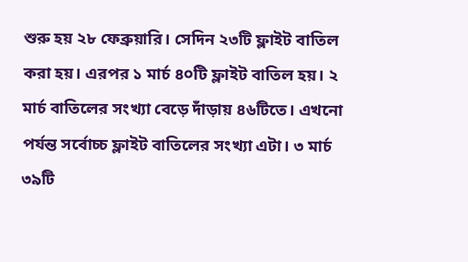শুরু হয় ২৮ ফেব্রুয়ারি। সেদিন ২৩টি ফ্লাইট বাতিল করা হয়। এরপর ১ মার্চ ৪০টি ফ্লাইট বাতিল হয়। ২ মার্চ বাতিলের সংখ্যা বেড়ে দাঁড়ায় ৪৬টিতে। এখনো পর্যন্ত সর্বোচ্চ ফ্লাইট বাতিলের সংখ্যা এটা। ৩ মার্চ ৩৯টি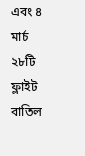এবং ৪ মার্চ ২৮টি ফ্লাইট বাতিল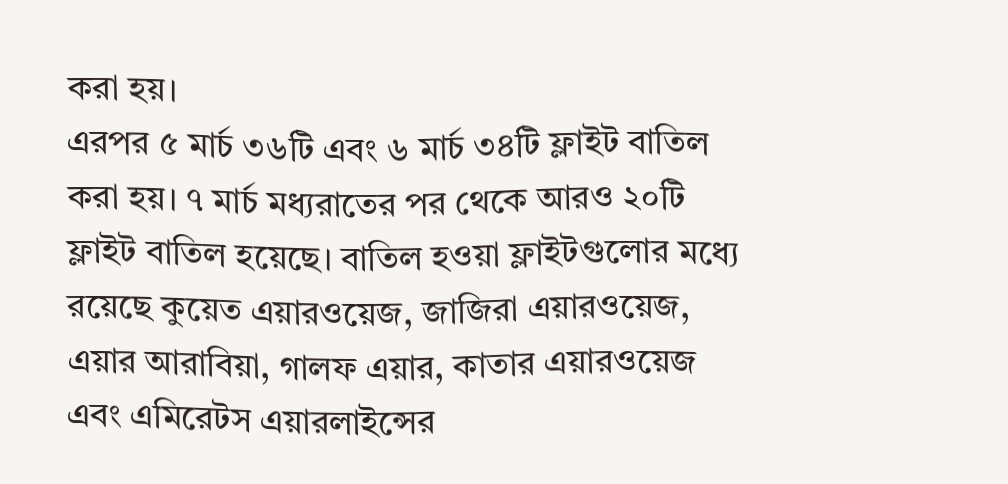করা হয়।
এরপর ৫ মার্চ ৩৬টি এবং ৬ মার্চ ৩৪টি ফ্লাইট বাতিল করা হয়। ৭ মার্চ মধ্যরাতের পর থেকে আরও ২০টি ফ্লাইট বাতিল হয়েছে। বাতিল হওয়া ফ্লাইটগুলোর মধ্যে রয়েছে কুয়েত এয়ারওয়েজ, জাজিরা এয়ারওয়েজ, এয়ার আরাবিয়া, গালফ এয়ার, কাতার এয়ারওয়েজ এবং এমিরেটস এয়ারলাইন্সের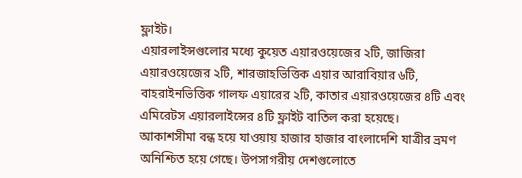ফ্লাইট।
এয়ারলাইন্সগুলোর মধ্যে কুয়েত এয়ারওয়েজের ২টি, জাজিরা এয়ারওয়েজের ২টি, শারজাহভিত্তিক এয়ার আরাবিয়ার ৬টি, বাহরাইনভিত্তিক গালফ এয়ারের ২টি, কাতার এয়ারওয়েজের ৪টি এবং এমিরেটস এয়ারলাইন্সের ৪টি ফ্লাইট বাতিল করা হয়েছে।
আকাশসীমা বন্ধ হয়ে যাওয়ায় হাজার হাজার বাংলাদেশি যাত্রীর ভ্রমণ অনিশ্চিত হয়ে গেছে। উপসাগরীয় দেশগুলোতে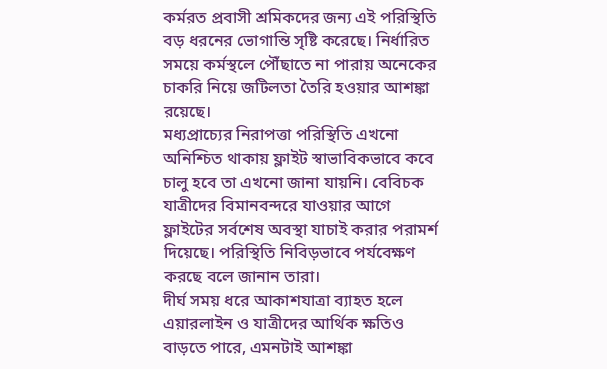কর্মরত প্রবাসী শ্রমিকদের জন্য এই পরিস্থিতি বড় ধরনের ভোগান্তি সৃষ্টি করেছে। নির্ধারিত সময়ে কর্মস্থলে পৌঁছাতে না পারায় অনেকের চাকরি নিয়ে জটিলতা তৈরি হওয়ার আশঙ্কা রয়েছে।
মধ্যপ্রাচ্যের নিরাপত্তা পরিস্থিতি এখনো অনিশ্চিত থাকায় ফ্লাইট স্বাভাবিকভাবে কবে চালু হবে তা এখনো জানা যায়নি। বেবিচক যাত্রীদের বিমানবন্দরে যাওয়ার আগে ফ্লাইটের সর্বশেষ অবস্থা যাচাই করার পরামর্শ দিয়েছে। পরিস্থিতি নিবিড়ভাবে পর্যবেক্ষণ করছে বলে জানান তারা।
দীর্ঘ সময় ধরে আকাশযাত্রা ব্যাহত হলে এয়ারলাইন ও যাত্রীদের আর্থিক ক্ষতিও বাড়তে পারে, এমনটাই আশঙ্কা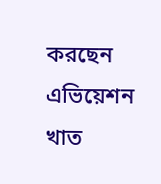করছেন এভিয়েশন খাত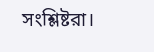সংশ্লিষ্টরা।